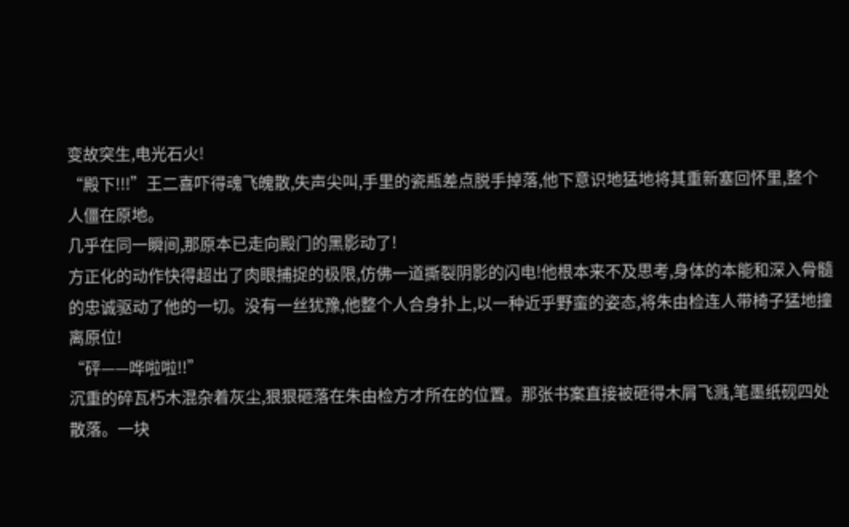变故突生,电光石火!
“殿下!!!”王二喜吓得魂飞魄散,失声尖叫,手里的瓷瓶差点脱手掉落,他下意识地猛地将其重新塞回怀里,整个人僵在原地。
几乎在同一瞬间,那原本已走向殿门的黑影动了!
方正化的动作快得超出了肉眼捕捉的极限,仿佛一道撕裂阴影的闪电!他根本来不及思考,身体的本能和深入骨髓的忠诚驱动了他的一切。没有一丝犹豫,他整个人合身扑上,以一种近乎野蛮的姿态,将朱由检连人带椅子猛地撞离原位!
“砰——哗啦啦!!”
沉重的碎瓦朽木混杂着灰尘,狠狠砸落在朱由检方才所在的位置。那张书案直接被砸得木屑飞溅,笔墨纸砚四处散落。一块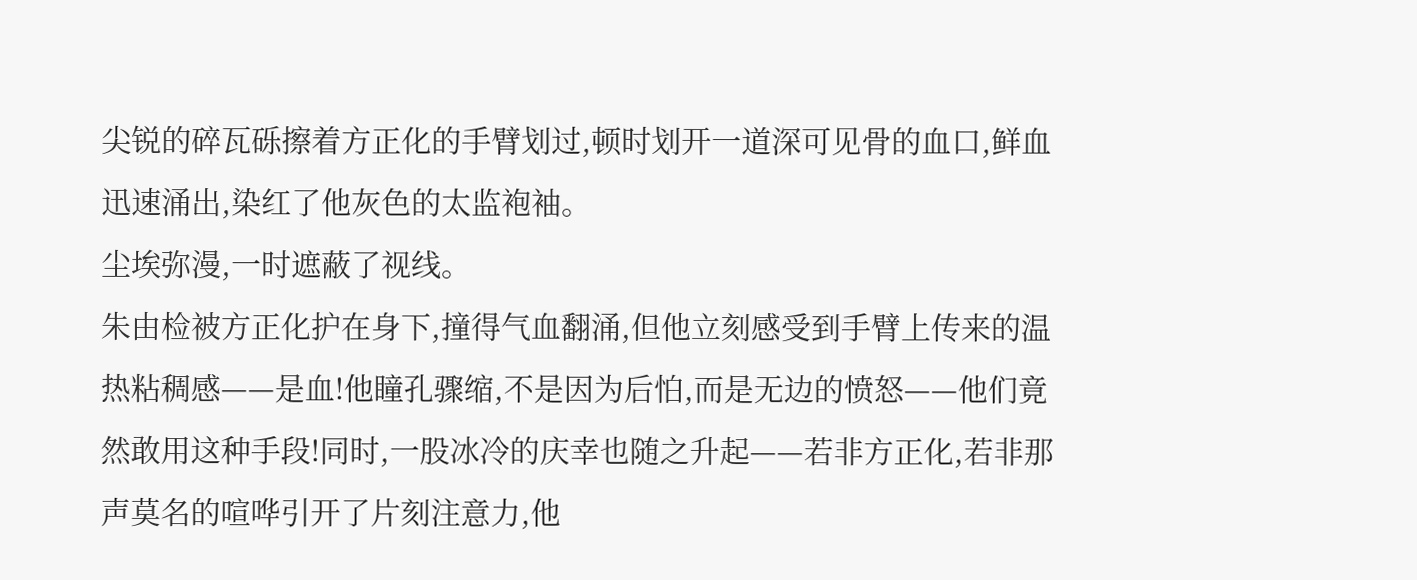尖锐的碎瓦砾擦着方正化的手臂划过,顿时划开一道深可见骨的血口,鲜血迅速涌出,染红了他灰色的太监袍袖。
尘埃弥漫,一时遮蔽了视线。
朱由检被方正化护在身下,撞得气血翻涌,但他立刻感受到手臂上传来的温热粘稠感——是血!他瞳孔骤缩,不是因为后怕,而是无边的愤怒——他们竟然敢用这种手段!同时,一股冰冷的庆幸也随之升起——若非方正化,若非那声莫名的喧哗引开了片刻注意力,他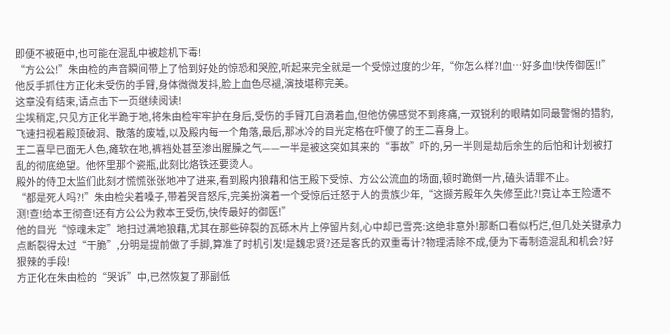即便不被砸中,也可能在混乱中被趁机下毒!
“方公公!”朱由检的声音瞬间带上了恰到好处的惊恐和哭腔,听起来完全就是一个受惊过度的少年,“你怎么样?!血…好多血!快传御医!!”他反手抓住方正化未受伤的手臂,身体微微发抖,脸上血色尽褪,演技堪称完美。
这章没有结束,请点击下一页继续阅读!
尘埃稍定,只见方正化半跪于地,将朱由检牢牢护在身后,受伤的手臂兀自滴着血,但他仿佛感觉不到疼痛,一双锐利的眼睛如同最警惕的猎豹,飞速扫视着殿顶破洞、散落的废墟,以及殿内每一个角落,最后,那冰冷的目光定格在吓傻了的王二喜身上。
王二喜早已面无人色,瘫软在地,裤裆处甚至渗出腥臊之气——一半是被这突如其来的“事故”吓的,另一半则是劫后余生的后怕和计划被打乱的彻底绝望。他怀里那个瓷瓶,此刻比烙铁还要烫人。
殿外的侍卫太监们此刻才慌慌张张地冲了进来,看到殿内狼藉和信王殿下受惊、方公公流血的场面,顿时跪倒一片,磕头请罪不止。
“都是死人吗?!”朱由检尖着嗓子,带着哭音怒斥,完美扮演着一个受惊后迁怒于人的贵族少年,“这撷芳殿年久失修至此?!竟让本王险遭不测!查!给本王彻查!还有方公公为救本王受伤,快传最好的御医!”
他的目光“惊魂未定”地扫过满地狼藉,尤其在那些碎裂的瓦砾木片上停留片刻,心中却已雪亮:这绝非意外!那断口看似朽烂,但几处关键承力点断裂得太过“干脆”,分明是提前做了手脚,算准了时机引发!是魏忠贤?还是客氏的双重毒计?物理清除不成,便为下毒制造混乱和机会?好狠辣的手段!
方正化在朱由检的“哭诉”中,已然恢复了那副低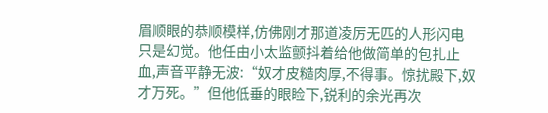眉顺眼的恭顺模样,仿佛刚才那道凌厉无匹的人形闪电只是幻觉。他任由小太监颤抖着给他做简单的包扎止血,声音平静无波:“奴才皮糙肉厚,不得事。惊扰殿下,奴才万死。”但他低垂的眼睑下,锐利的余光再次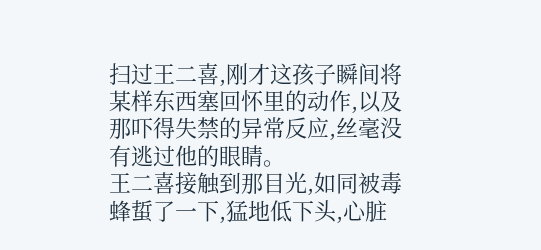扫过王二喜,刚才这孩子瞬间将某样东西塞回怀里的动作,以及那吓得失禁的异常反应,丝毫没有逃过他的眼睛。
王二喜接触到那目光,如同被毒蜂蜇了一下,猛地低下头,心脏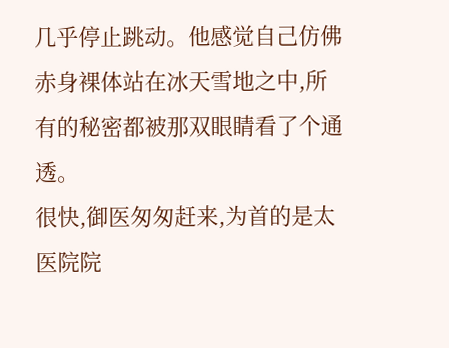几乎停止跳动。他感觉自己仿佛赤身裸体站在冰天雪地之中,所有的秘密都被那双眼睛看了个通透。
很快,御医匆匆赶来,为首的是太医院院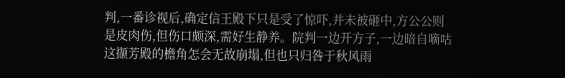判,一番诊视后,确定信王殿下只是受了惊吓,并未被砸中,方公公则是皮肉伤,但伤口颇深,需好生静养。院判一边开方子,一边暗自嘀咕这撷芳殿的檐角怎会无故崩塌,但也只归咎于秋风雨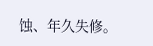蚀、年久失修。